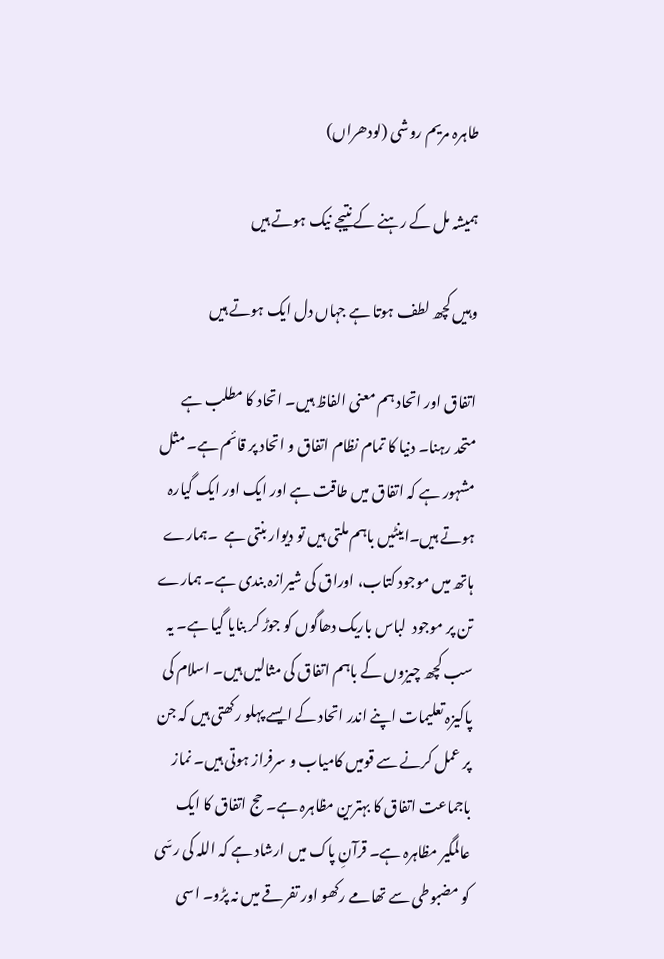طاہرہ مریم روشی (لودھراں)

ہمیشہ مل کے رہنے کے نتیجے نیک ہوتے ہیں

وہیں کچھ لطف ہوتا ہے جہاں دل ایک ہوتے ہیں

اتفاق اور اتحاد ہم معنی الفاظ ہیں۔ اتحاد کا مطلب ہے متحد رہنا۔ دنیا کا تمام نظام اتفاق و اتحاد پر قائم ہے۔ مثل مشہور ہے کہ اتفاق میں طاقت ہے اور ایک اور ایک گیارہ ہوتے ہیں۔اینٹیں باہم ملتی ہیں تو دیوار بنتی ہے  ۔ہمارے ہاتھ میں موجود کتاب، اوراق کی شیرازہ بندی ہے۔ ہمارے تن پر موجود  لباس باریک دھاگوں کو جوڑ کر بنایا گیا ہے۔ یہ سب کچھ چیزوں کے باہم اتفاق کی مثالیں ہیں۔ اسلام کی پاکیزہ تعلیمات اپنے اندر اتحاد کے ایسے پہلو رکھتی ہیں کہ جن پر عمل کرنے سے قومیں کامیاب و سرفراز ہوتی ہیں۔ نماز باجماعت اتفاق کا بہترین مظاہرہ ہے۔ حج اتفاق کا ایک عالمگیر مظاہرہ ہے۔ قرآنِ پاک میں ارشاد ہے کہ اللہ کی رسّی کو مضبوطی سے تھامے رکھو اور تفرقے میں نہ پڑو۔ اسی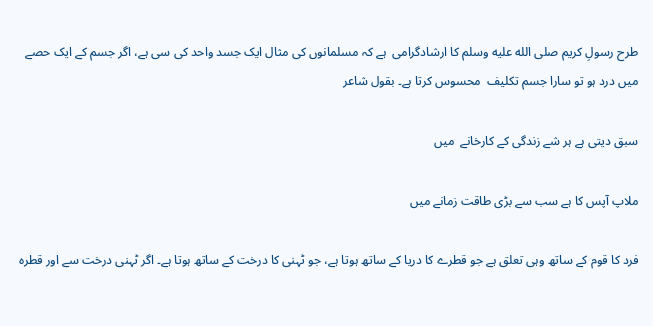طرح رسولِ کریم صلى الله عليه وسلم کا ارشادگرامی  ہے کہ مسلمانوں کی مثال ایک جسد واحد کی سی ہے، اگر جسم کے ایک حصے میں درد ہو تو سارا جسم تکلیف  محسوس کرتا ہے۔ بقول شاعر

سبق دیتی ہے ہر شے زندگی کے کارخانے  میں

ملاپ آپس کا ہے سب سے بڑی طاقت زمانے میں

فرد کا قوم کے ساتھ وہی تعلق ہے جو قطرے کا دریا کے ساتھ ہوتا ہے، جو ٹہنی کا درخت کے ساتھ ہوتا ہے۔ اگر ٹہنی درخت سے اور قطرہ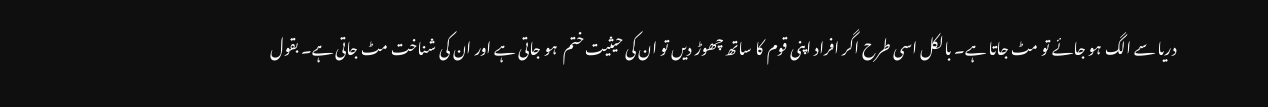دریا سے الگ ہو جائے تو مٹ جاتا ہے۔ بالکل اسی طرح اگر افراد اپنی قوم کا ساتھ چھوڑ دیں تو ان کی حیثیت ختم  ہو جاتی ہے اور ان کی شناخت مٹ جاتی ہے۔ بقول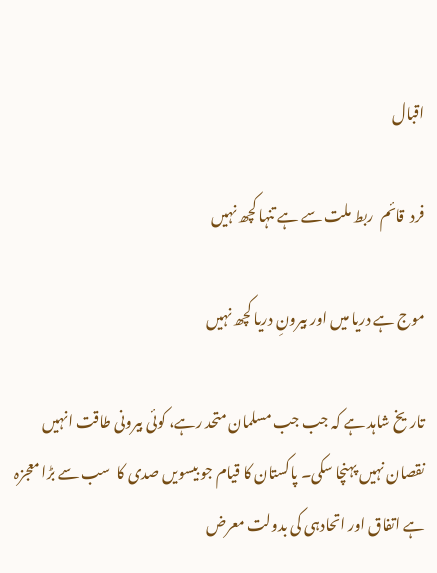اقبال

فرد  قائم  ربط ملت سے ہے تنہا کچھ نہیں

موج ہے دریا میں اور بیرونِ دریا کچھ نہیں

تاریخ شاہد ہے کہ جب جب مسلمان متحد رہے، کوئی بیرونی طاقت انہیں نقصان نہیں پہنچا سکی۔ پاکستان کا قیام جو بیسویں صدی کا  سب سے بڑا معجزہ ہے اتفاق اور اتحادہی کی بدولت معرض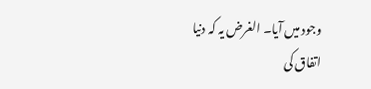وجود میں آیا۔ الغرض یہ کہ دنیا اتفاق کی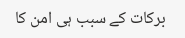برکات کے سبب ہی امن کا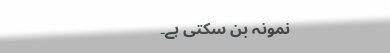نمونہ بن سکتی ہے۔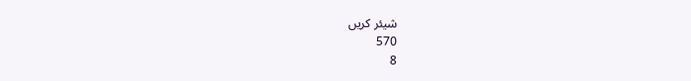شیئر کریں
570
8